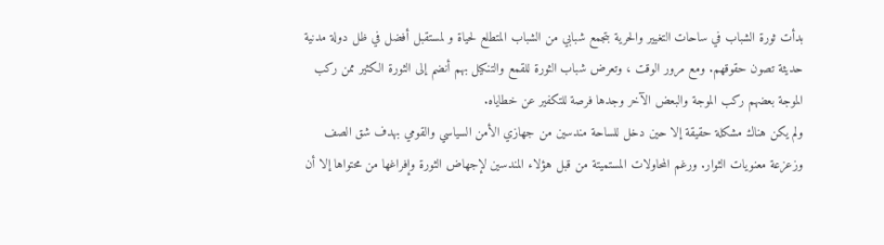بدأت ثورة الشباب في ساحات التغيير والحرية بتجمع شبابي من الشباب المتطلع لحياة و لمستقبل أفضل في ظل دولة مدنية حديثة تصون حقوقهم. ومع مرور الوقت ، وتعرض شباب الثورة للقمع والتنكيل بهم أنضم إلى الثورة الكثير ممن ركب الموجة بعضهم ركب الموجة والبعض الآخر وجدها فرصة للتكفير عن خطاياه.
ولم يكن هناك مشكلة حقيقة إلا حين دخل للساحة مندسين من جهازي الأمن السياسي والقومي بهدف شق الصف وزعزعة معنويات الثوار. ورغم المحاولات المستميتة من قبل هؤلاء المندسين لإجهاض الثورة وإفراغها من محتواها إلا أن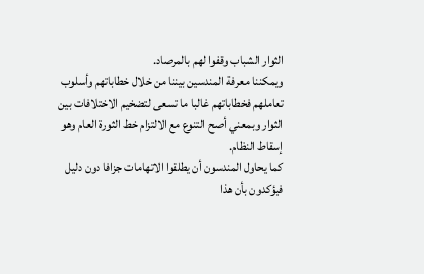الثوار الشباب وقفوا لهم بالمرصاد.
ويمكننا معرفة المندسين بيننا من خلال خطاباتهم وأسلوب تعاملهم فخطاباتهم غالبا ما تسعى لتضخيم الاختلافات بين الثوار وبمعني أصح التنوع مع الالتزام خط الثورة العام وهو إسقاط النظام.
كما يحاول المندسون أن يطلقوا الاتهامات جزافا دون دليل فيؤكدون بأن هذا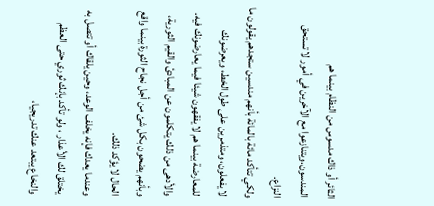الثائر أو ذاك مدسوس من النظام بينما هم المندسون.ويتنازعوا مع الآخرين في أمور لا تستحق النزاع.
ولكي تتأكد مائة بالمائة بأنهم مندسين ستجدهم يقولون ما لا يفعلون، ومتذمرين على طول الخط، ويعرضونك للمعارضة بينما هم لا يفقهون شيئا فيما يعارضونك فيه.
والأدهى من ذلك يتكلمون عن المبادئ والقيم الثورية، وبأنهم يضحون بكل شئ من أجل نجاح الثورة بينما واقع الحال لا يؤكد ذلك.
وعندما يعدك فإنه يخلف الوعد، وحين يلقاك أو تتصل به يختلق لك الأعذار ، ولو تأكد بإنك ثوري حتى العظم والنخاع يبتعد عنك تدريجيا،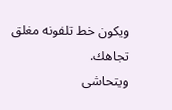ويكون خط تلفونه مغلق تجاهك.
ويتحاشى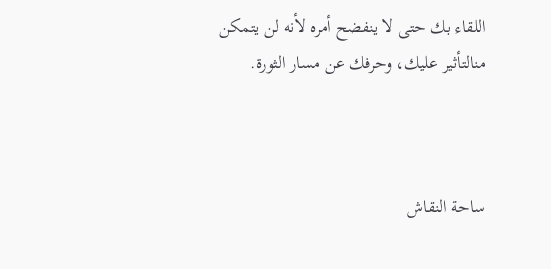اللقاء بك حتى لا ينفضح أمره لأنه لن يتمكن منالتأثير عليك، وحرفك عن مسار الثورة.



ساحة النقاش